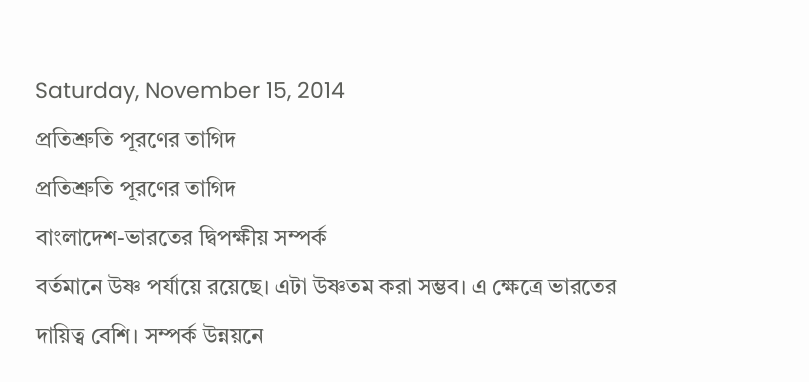Saturday, November 15, 2014
প্রতিশ্রুতি পূরণের তাগিদ
প্রতিশ্রুতি পূরণের তাগিদ
বাংলাদেশ-ভারতের দ্বিপক্ষীয় সম্পর্ক
বর্তমানে উষ্ণ পর্যায়ে রয়েছে। এটা উষ্ণতম করা সম্ভব। এ ক্ষেত্রে ভারতের
দায়িত্ব বেশি। সম্পর্ক উন্নয়নে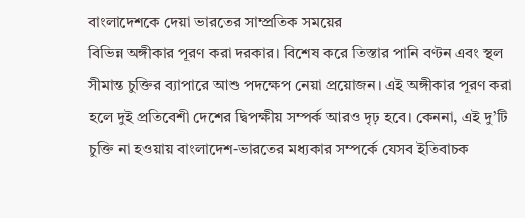বাংলাদেশকে দেয়া ভারতের সাম্প্রতিক সময়ের
বিভিন্ন অঙ্গীকার পূরণ করা দরকার। বিশেষ করে তিস্তার পানি বণ্টন এবং স্থল
সীমান্ত চুক্তির ব্যাপারে আশু পদক্ষেপ নেয়া প্রয়োজন। এই অঙ্গীকার পূরণ করা
হলে দুই প্রতিবেশী দেশের দ্বিপক্ষীয় সম্পর্ক আরও দৃঢ় হবে। কেননা, এই দু’টি
চুক্তি না হওয়ায় বাংলাদেশ-ভারতের মধ্যকার সম্পর্কে যেসব ইতিবাচক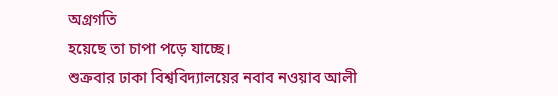অগ্রগতি
হয়েছে তা চাপা পড়ে যাচ্ছে।
শুক্রবার ঢাকা বিশ্ববিদ্যালয়ের নবাব নওয়াব আলী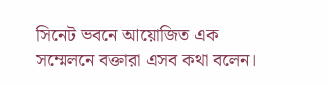সিনেট ভবনে আয়োজিত এক সম্মেলনে বক্তারা এসব কথা বলেন।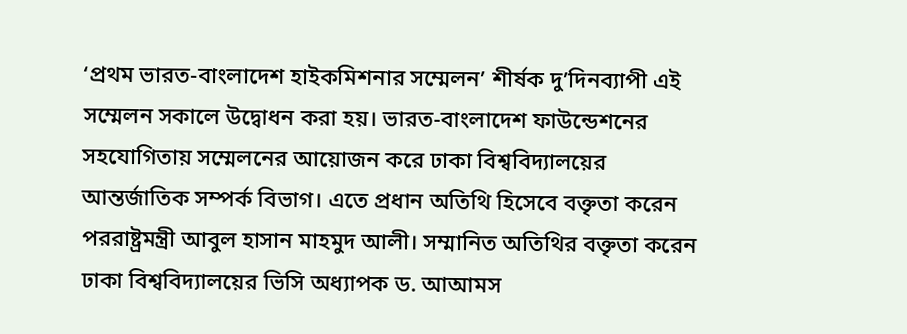‘প্রথম ভারত-বাংলাদেশ হাইকমিশনার সম্মেলন’ শীর্ষক দু’দিনব্যাপী এই সম্মেলন সকালে উদ্বোধন করা হয়। ভারত-বাংলাদেশ ফাউন্ডেশনের সহযোগিতায় সম্মেলনের আয়োজন করে ঢাকা বিশ্ববিদ্যালয়ের আন্তর্জাতিক সম্পর্ক বিভাগ। এতে প্রধান অতিথি হিসেবে বক্তৃতা করেন পররাষ্ট্রমন্ত্রী আবুল হাসান মাহমুদ আলী। সম্মানিত অতিথির বক্তৃতা করেন ঢাকা বিশ্ববিদ্যালয়ের ভিসি অধ্যাপক ড. আআমস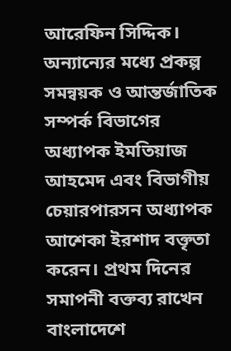আরেফিন সিদ্দিক। অন্যান্যের মধ্যে প্রকল্প সমন্বয়ক ও আন্তর্জাতিক সম্পর্ক বিভাগের অধ্যাপক ইমতিয়াজ আহমেদ এবং বিভাগীয় চেয়ারপারসন অধ্যাপক আশেকা ইরশাদ বক্তৃতা করেন। প্রথম দিনের সমাপনী বক্তব্য রাখেন বাংলাদেশে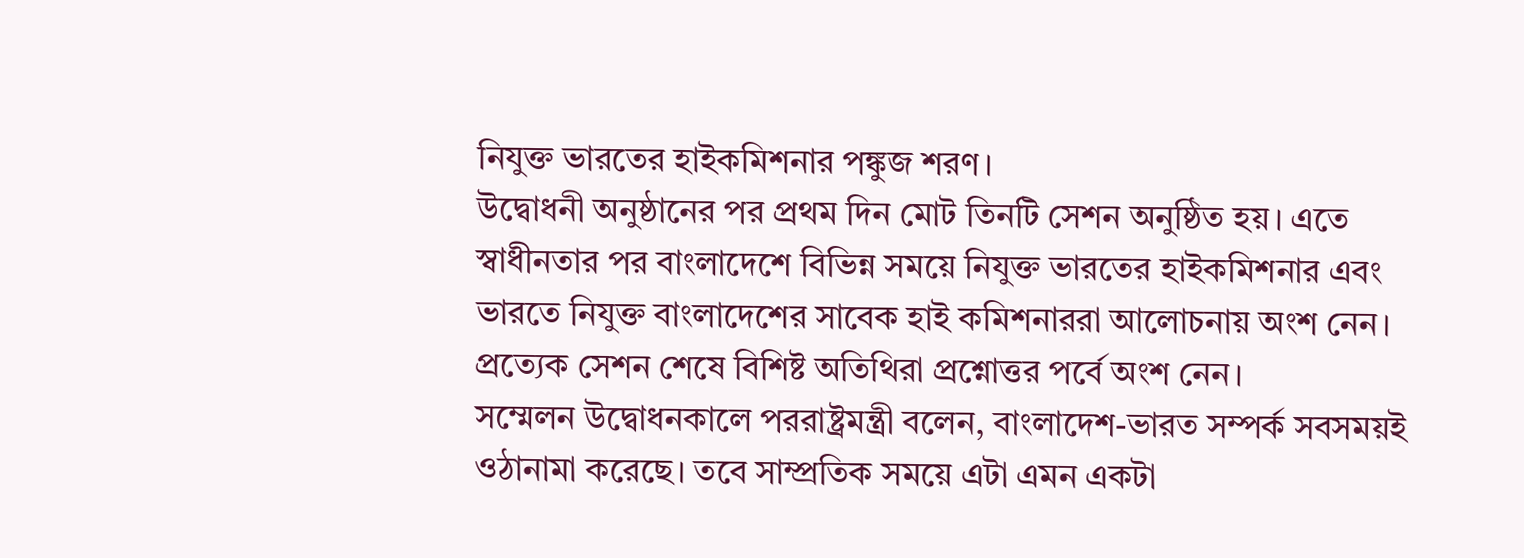নিযুক্ত ভারতের হাইকমিশনার পঙ্কুজ শরণ।
উদ্বোধনী অনুষ্ঠানের পর প্রথম দিন মোট তিনটি সেশন অনুষ্ঠিত হয়। এতে স্বাধীনতার পর বাংলাদেশে বিভিন্ন সময়ে নিযুক্ত ভারতের হাইকমিশনার এবং ভারতে নিযুক্ত বাংলাদেশের সাবেক হাই কমিশনাররা আলোচনায় অংশ নেন। প্রত্যেক সেশন শেষে বিশিষ্ট অতিথিরা প্রশ্নোত্তর পর্বে অংশ নেন।
সম্মেলন উদ্বোধনকালে পররাষ্ট্রমন্ত্রী বলেন, বাংলাদেশ-ভারত সম্পর্ক সবসময়ই ওঠানামা করেছে। তবে সাম্প্রতিক সময়ে এটা এমন একটা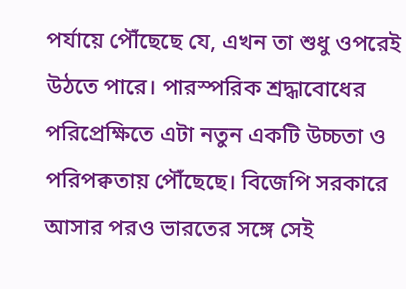পর্যায়ে পৌঁছেছে যে, এখন তা শুধু ওপরেই উঠতে পারে। পারস্পরিক শ্রদ্ধাবোধের পরিপ্রেক্ষিতে এটা নতুন একটি উচ্চতা ও পরিপক্বতায় পৌঁছেছে। বিজেপি সরকারে আসার পরও ভারতের সঙ্গে সেই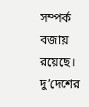সম্পর্ক বজায় রয়েছে। দু’দেশের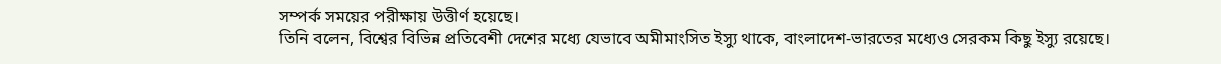সম্পর্ক সময়ের পরীক্ষায় উত্তীর্ণ হয়েছে।
তিনি বলেন, বিশ্বের বিভিন্ন প্রতিবেশী দেশের মধ্যে যেভাবে অমীমাংসিত ইস্যু থাকে, বাংলাদেশ-ভারতের মধ্যেও সেরকম কিছু ইস্যু রয়েছে।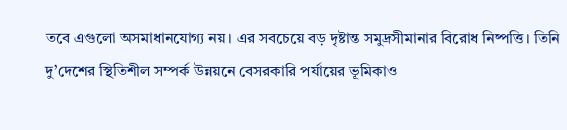তবে এগুলো অসমাধানযোগ্য নয়। এর সবচেয়ে বড় দৃষ্টান্ত সমুদ্রসীমানার বিরোধ নিষ্পত্তি। তিনি দু’দেশের স্থিতিশীল সম্পর্ক উন্নয়নে বেসরকারি পর্যায়ের ভূমিকাও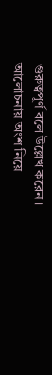গুরুত্বপূর্ণ বলে উল্লেখ করেন।
আলোচনায় অংশ নিয়ে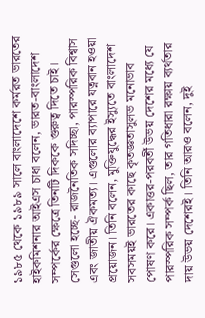১৯৮৫ থেকে ১৯৮৯ সালে বাংলাদেশে কর্মরত ভারতের হাইকমিশনার আইএস চাধা বলেন, ভারত-বাংলাদেশ সম্পর্কের ক্ষেত্রে তিনটি দিককে গুরুত্ব দিতে চাই। সেগুলো হচ্ছে- রাজনৈতিক সদিচ্ছা, পারস্পরিক বিশ্বাস এবং জাতীয় ঐকমত্য। এগুলোর ব্যাপারে যত্নবান হওয়া প্রয়োজন। তিনি বলেন, মুক্তিযুদ্ধের ইস্যুতে বাংলাদেশ সবসময়ই ভারতের কাছে কৃতজ্ঞতাসুলভ মনোভাব পোষণ করে। একাত্তর-পরবর্তী উভয় দেশের মধ্যে যে পারস্পরিক সম্পর্ক ছিল, তার গতিধারা রক্ষায় ব্যর্থতার দায় উভয় দেশেরই। তিনি আরও বলেন, দুই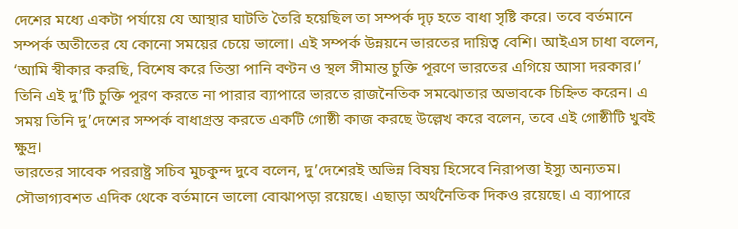দেশের মধ্যে একটা পর্যায়ে যে আস্থার ঘাটতি তৈরি হয়েছিল তা সম্পর্ক দৃঢ় হতে বাধা সৃষ্টি করে। তবে বর্তমানে সম্পর্ক অতীতের যে কোনো সময়ের চেয়ে ভালো। এই সম্পর্ক উন্নয়নে ভারতের দায়িত্ব বেশি। আইএস চাধা বলেন, ‘আমি স্বীকার করছি, বিশেষ করে তিস্তা পানি বণ্টন ও স্থল সীমান্ত চুক্তি পূরণে ভারতের এগিয়ে আসা দরকার।’ তিনি এই দু’টি চুক্তি পূরণ করতে না পারার ব্যাপারে ভারতে রাজনৈতিক সমঝোতার অভাবকে চিহ্নিত করেন। এ সময় তিনি দু’দেশের সম্পর্ক বাধাগ্রস্ত করতে একটি গোষ্ঠী কাজ করছে উল্লেখ করে বলেন, তবে এই গোষ্ঠীটি খুবই ক্ষুদ্র।
ভারতের সাবেক পররাষ্ট্র সচিব মুচকুন্দ দুবে বলেন, দু’দেশেরই অভিন্ন বিষয় হিসেবে নিরাপত্তা ইস্যু অন্যতম। সৌভাগ্যবশত এদিক থেকে বর্তমানে ভালো বোঝাপড়া রয়েছে। এছাড়া অর্থনৈতিক দিকও রয়েছে। এ ব্যাপারে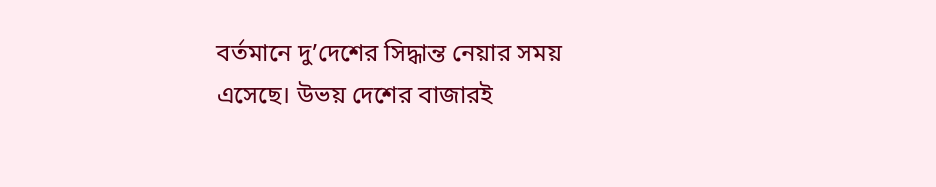বর্তমানে দু’দেশের সিদ্ধান্ত নেয়ার সময় এসেছে। উভয় দেশের বাজারই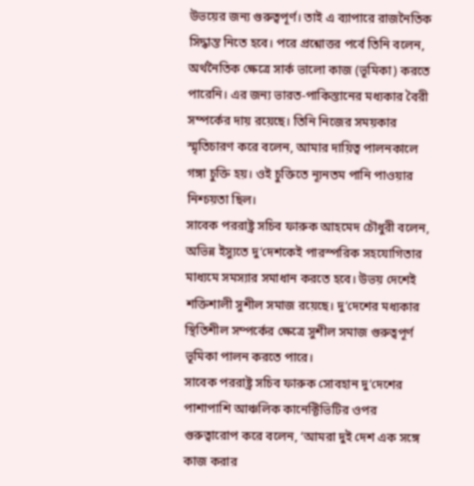উভয়ের জন্য গুরুত্বপূর্ণ। তাই এ ব্যাপারে রাজনৈতিক সিদ্ধান্ত নিতে হবে। পরে প্রশ্নোত্তর পর্বে তিনি বলেন, অর্থনৈতিক ক্ষেত্রে সার্ক ভালো কাজ (ভূমিকা) করতে পারেনি। এর জন্য ভারত-পাকিস্তানের মধ্যকার বৈরী সম্পর্কের দায় রয়েছে। তিনি নিজের সময়কার স্মৃতিচারণ করে বলেন, আমার দায়িত্ব পালনকালে গঙ্গা চুক্তি হয়। ওই চুক্তিতে ন্যূনতম পানি পাওয়ার নিশ্চয়তা ছিল।
সাবেক পররাষ্ট্র সচিব ফারুক আহমেদ চৌধুরী বলেন, অভিন্ন ইস্যুতে দু’দেশকেই পারস্পরিক সহযোগিতার মাধ্যমে সমস্যার সমাধান করতে হবে। উভয় দেশেই শক্তিশালী সুশীল সমাজ রয়েছে। দু’দেশের মধ্যকার স্থিতিশীল সম্পর্কের ক্ষেত্রে সুশীল সমাজ গুরুত্বপূর্ণ ভূমিকা পালন করতে পারে।
সাবেক পররাষ্ট্র সচিব ফারুক সোবহান দু’দেশের পাশাপাশি আঞ্চলিক কানেক্টিভিটির ওপর গুরুত্বারোপ করে বলেন, ‘আমরা দুই দেশ এক সঙ্গে কাজ করার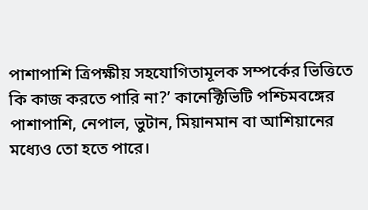পাশাপাশি ত্রিপক্ষীয় সহযোগিতামূলক সম্পর্কের ভিত্তিতে কি কাজ করতে পারি না?’ কানেক্টিভিটি পশ্চিমবঙ্গের পাশাপাশি, নেপাল, ভুটান, মিয়ানমান বা আশিয়ানের মধ্যেও তো হতে পারে।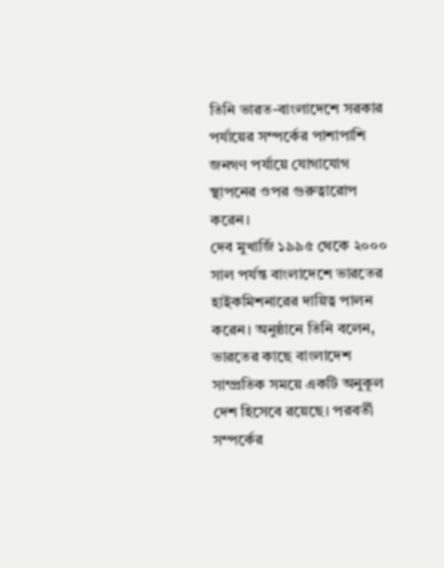তিনি ভারত-বাংলাদেশে সরকার পর্যায়ের সম্পর্কের পাশাপাশি জনগণ পর্যায়ে যোগাযোগ স্থাপনের ওপর গুরুত্বারোপ করেন।
দেব মুখার্জি ১৯৯৫ থেকে ২০০০ সাল পর্যন্ত বাংলাদেশে ভারতের হাইকমিশনারের দায়িত্ব পালন করেন। অনুষ্ঠানে তিনি বলেন, ভারতের কাছে বাংলাদেশ সাম্প্রতিক সময়ে একটি অনুকূল দেশ হিসেবে রয়েছে। পরবর্তী সম্পর্কের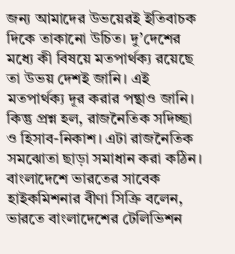জন্য আমাদের উভয়েরই ইতিবাচক দিকে তাকানো উচিত। দু’দেশের মধ্যে কী বিষয়ে মতপার্থক্য রয়েছে তা উভয় দেশই জানি। এই মতপার্থক্য দূর করার পন্থাও জানি। কিন্তু প্রশ্ন হল, রাজনৈতিক সদিচ্ছা ও হিসাব-নিকাশ। এটা রাজনৈতিক সমঝোতা ছাড়া সমাধান করা কঠিন।
বাংলাদেশে ভারতের সাবেক হাইকমিশনার বীণা সিক্রি বলেন, ভারতে বাংলাদেশের টেলিভিশন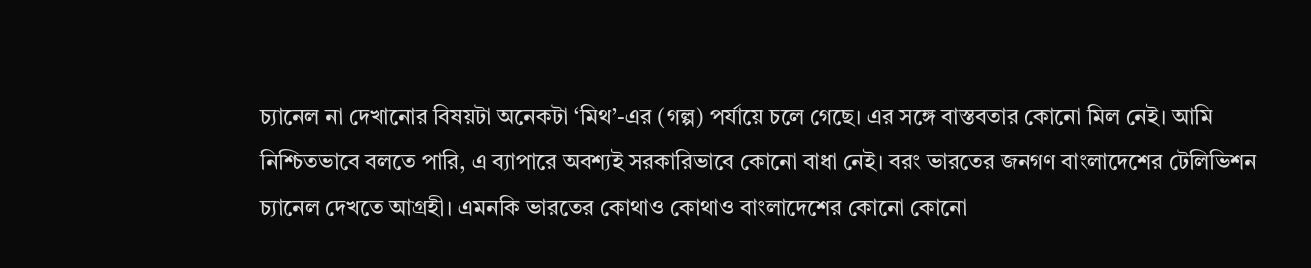চ্যানেল না দেখানোর বিষয়টা অনেকটা ‘মিথ’-এর (গল্প) পর্যায়ে চলে গেছে। এর সঙ্গে বাস্তবতার কোনো মিল নেই। আমি নিশ্চিতভাবে বলতে পারি, এ ব্যাপারে অবশ্যই সরকারিভাবে কোনো বাধা নেই। বরং ভারতের জনগণ বাংলাদেশের টেলিভিশন চ্যানেল দেখতে আগ্রহী। এমনকি ভারতের কোথাও কোথাও বাংলাদেশের কোনো কোনো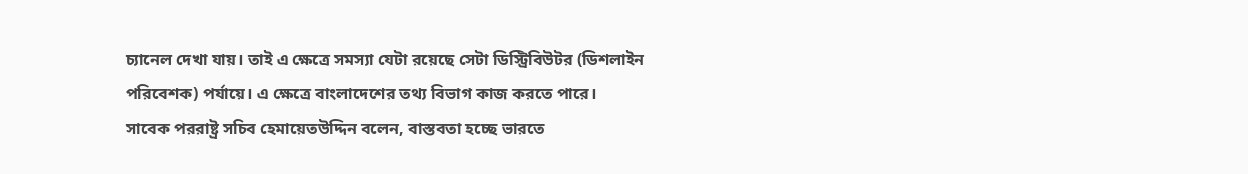চ্যানেল দেখা যায়। তাই এ ক্ষেত্রে সমস্যা যেটা রয়েছে সেটা ডিস্ট্রিবিউটর (ডিশলাইন পরিবেশক) পর্যায়ে। এ ক্ষেত্রে বাংলাদেশের তথ্য বিভাগ কাজ করতে পারে।
সাবেক পররাষ্ট্র সচিব হেমায়েতউদ্দিন বলেন, বাস্তবতা হচ্ছে ভারতে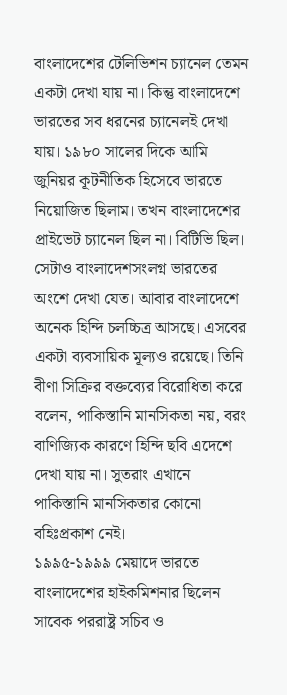বাংলাদেশের টেলিভিশন চ্যানেল তেমন একটা দেখা যায় না। কিন্তু বাংলাদেশে ভারতের সব ধরনের চ্যানেলই দেখা যায়। ১৯৮০ সালের দিকে আমি জুনিয়র কূটনীতিক হিসেবে ভারতে নিয়োজিত ছিলাম। তখন বাংলাদেশের প্রাইভেট চ্যানেল ছিল না। বিটিভি ছিল। সেটাও বাংলাদেশসংলগ্ন ভারতের অংশে দেখা যেত। আবার বাংলাদেশে অনেক হিন্দি চলচ্চিত্র আসছে। এসবের একটা ব্যবসায়িক মূল্যও রয়েছে। তিনি বীণা সিক্রির বক্তব্যের বিরোধিতা করে বলেন, পাকিস্তানি মানসিকতা নয়, বরং বাণিজ্যিক কারণে হিন্দি ছবি এদেশে দেখা যায় না। সুতরাং এখানে পাকিস্তানি মানসিকতার কোনো বহিঃপ্রকাশ নেই।
১৯৯৫-১৯৯৯ মেয়াদে ভারতে বাংলাদেশের হাইকমিশনার ছিলেন সাবেক পররাষ্ট্র সচিব ও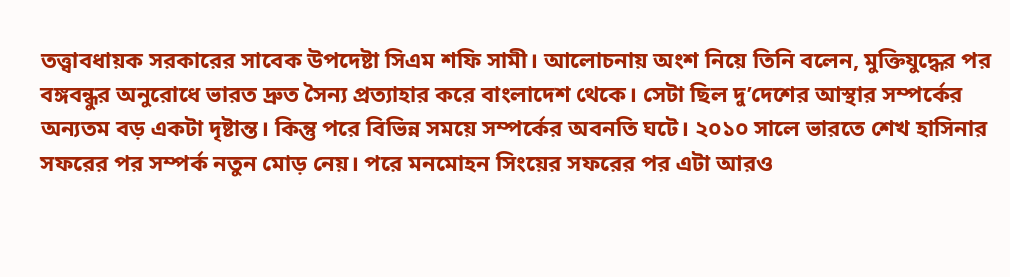তত্ত্বাবধায়ক সরকারের সাবেক উপদেষ্টা সিএম শফি সামী। আলোচনায় অংশ নিয়ে তিনি বলেন, মুক্তিযুদ্ধের পর বঙ্গবন্ধুর অনুরোধে ভারত দ্রুত সৈন্য প্রত্যাহার করে বাংলাদেশ থেকে। সেটা ছিল দু’দেশের আস্থার সম্পর্কের অন্যতম বড় একটা দৃষ্টান্ত। কিন্তু পরে বিভিন্ন সময়ে সম্পর্কের অবনতি ঘটে। ২০১০ সালে ভারতে শেখ হাসিনার সফরের পর সম্পর্ক নতুন মোড় নেয়। পরে মনমোহন সিংয়ের সফরের পর এটা আরও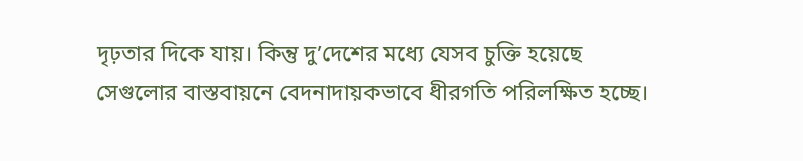দৃঢ়তার দিকে যায়। কিন্তু দু’দেশের মধ্যে যেসব চুক্তি হয়েছে সেগুলোর বাস্তবায়নে বেদনাদায়কভাবে ধীরগতি পরিলক্ষিত হচ্ছে।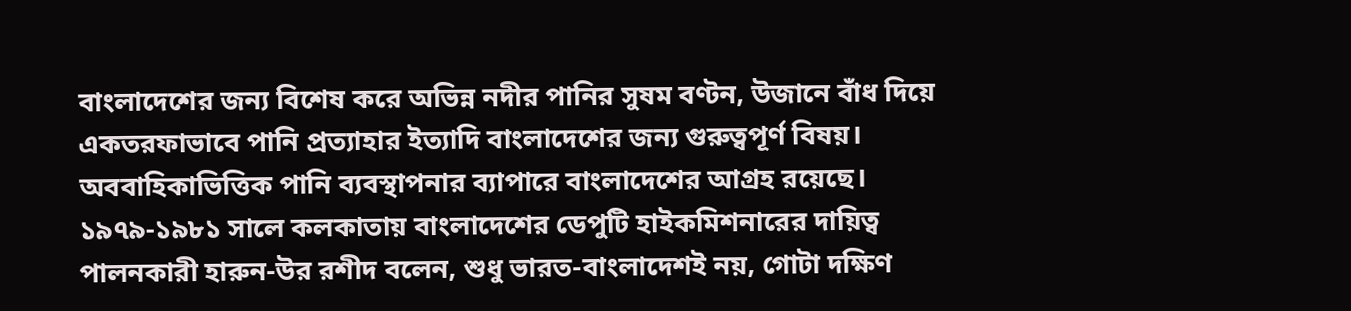বাংলাদেশের জন্য বিশেষ করে অভিন্ন নদীর পানির সুষম বণ্টন, উজানে বাঁধ দিয়ে একতরফাভাবে পানি প্রত্যাহার ইত্যাদি বাংলাদেশের জন্য গুরুত্বপূর্ণ বিষয়। অববাহিকাভিত্তিক পানি ব্যবস্থাপনার ব্যাপারে বাংলাদেশের আগ্রহ রয়েছে।
১৯৭৯-১৯৮১ সালে কলকাতায় বাংলাদেশের ডেপুটি হাইকমিশনারের দায়িত্ব পালনকারী হারুন-উর রশীদ বলেন, শুধু ভারত-বাংলাদেশই নয়, গোটা দক্ষিণ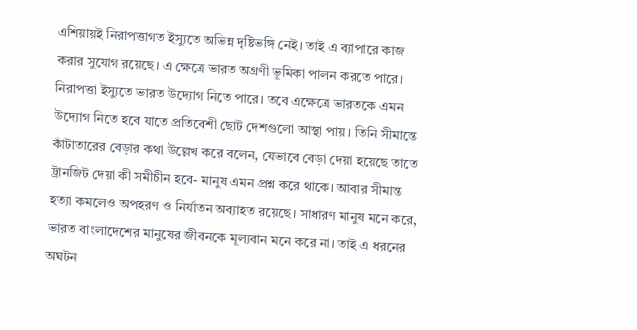এশিয়ায়ই নিরাপত্তাগত ইস্যুতে অভিন্ন দৃষ্টিভঙ্গি নেই। তাই এ ব্যাপারে কাজ করার সুযোগ রয়েছে। এ ক্ষেত্রে ভারত অগ্রণী ভূমিকা পালন করতে পারে। নিরাপত্তা ইস্যুতে ভারত উদ্যোগ নিতে পারে। তবে এক্ষেত্রে ভারতকে এমন উদ্যোগ নিতে হবে যাতে প্রতিবেশী ছোট দেশগুলো আস্থা পায়। তিনি সীমান্তে কাঁটাতারের বেড়ার কথা উল্লেখ করে বলেন, যেভাবে বেড়া দেয়া হয়েছে তাতে ট্রানজিট দেয়া কী সমীচীন হবে- মানুষ এমন প্রশ্ন করে থাকে। আবার সীমান্ত হত্যা কমলেও অপহরণ ও নির্যাতন অব্যাহত রয়েছে। সাধারণ মানুষ মনে করে, ভারত বাংলাদেশের মানুষের জীবনকে মূল্যবান মনে করে না। তাই এ ধরনের অঘটন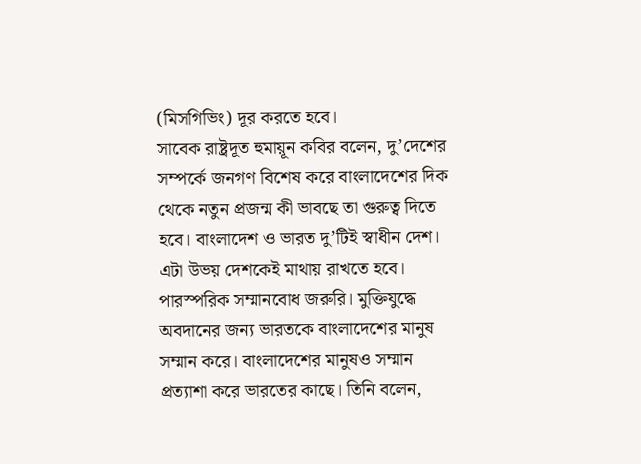(মিসগিভিং) দূর করতে হবে।
সাবেক রাষ্ট্রদূত হুমায়ূন কবির বলেন, দু’দেশের সম্পর্কে জনগণ বিশেষ করে বাংলাদেশের দিক থেকে নতুন প্রজন্ম কী ভাবছে তা গুরুত্ব দিতে হবে। বাংলাদেশ ও ভারত দু’টিই স্বাধীন দেশ। এটা উভয় দেশকেই মাথায় রাখতে হবে। পারস্পরিক সম্মানবোধ জরুরি। মুক্তিযুদ্ধে অবদানের জন্য ভারতকে বাংলাদেশের মানুষ সম্মান করে। বাংলাদেশের মানুষও সম্মান প্রত্যাশা করে ভারতের কাছে। তিনি বলেন,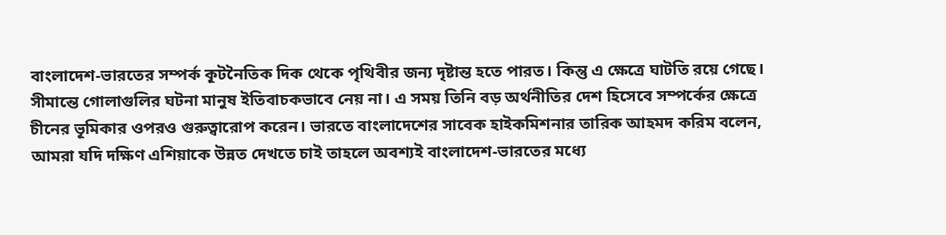বাংলাদেশ-ভারতের সম্পর্ক কূটনৈতিক দিক থেকে পৃথিবীর জন্য দৃষ্টান্ত হতে পারত। কিন্তু এ ক্ষেত্রে ঘাটতি রয়ে গেছে। সীমান্তে গোলাগুলির ঘটনা মানুষ ইতিবাচকভাবে নেয় না। এ সময় তিনি বড় অর্থনীতির দেশ হিসেবে সম্পর্কের ক্ষেত্রে চীনের ভূমিকার ওপরও গুরুত্বারোপ করেন। ভারতে বাংলাদেশের সাবেক হাইকমিশনার তারিক আহমদ করিম বলেন, আমরা যদি দক্ষিণ এশিয়াকে উন্নত দেখতে চাই তাহলে অবশ্যই বাংলাদেশ-ভারতের মধ্যে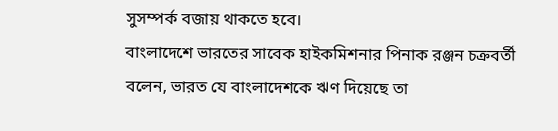সুসম্পর্ক বজায় থাকতে হবে।
বাংলাদেশে ভারতের সাবেক হাইকমিশনার পিনাক রঞ্জন চক্রবর্তী বলেন, ভারত যে বাংলাদেশকে ঋণ দিয়েছে তা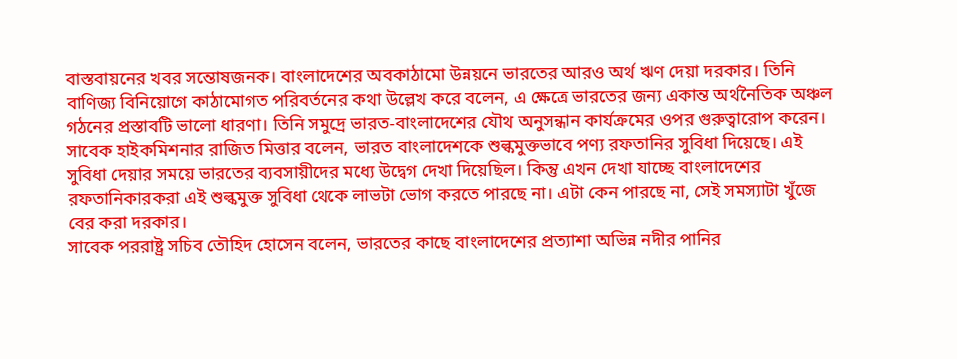বাস্তবায়নের খবর সন্তোষজনক। বাংলাদেশের অবকাঠামো উন্নয়নে ভারতের আরও অর্থ ঋণ দেয়া দরকার। তিনি বাণিজ্য বিনিয়োগে কাঠামোগত পরিবর্তনের কথা উল্লেখ করে বলেন, এ ক্ষেত্রে ভারতের জন্য একান্ত অর্থনৈতিক অঞ্চল গঠনের প্রস্তাবটি ভালো ধারণা। তিনি সমুদ্রে ভারত-বাংলাদেশের যৌথ অনুসন্ধান কার্যক্রমের ওপর গুরুত্বারোপ করেন।
সাবেক হাইকমিশনার রাজিত মিত্তার বলেন, ভারত বাংলাদেশকে শুল্কমুক্তভাবে পণ্য রফতানির সুবিধা দিয়েছে। এই সুবিধা দেয়ার সময়ে ভারতের ব্যবসায়ীদের মধ্যে উদ্বেগ দেখা দিয়েছিল। কিন্তু এখন দেখা যাচ্ছে বাংলাদেশের রফতানিকারকরা এই শুল্কমুক্ত সুবিধা থেকে লাভটা ভোগ করতে পারছে না। এটা কেন পারছে না, সেই সমস্যাটা খুঁজে বের করা দরকার।
সাবেক পররাষ্ট্র সচিব তৌহিদ হোসেন বলেন, ভারতের কাছে বাংলাদেশের প্রত্যাশা অভিন্ন নদীর পানির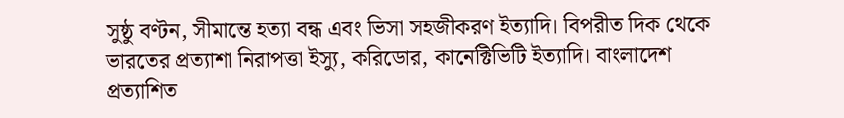সুষ্ঠু বণ্টন, সীমান্তে হত্যা বন্ধ এবং ভিসা সহজীকরণ ইত্যাদি। বিপরীত দিক থেকে ভারতের প্রত্যাশা নিরাপত্তা ইস্যু, করিডোর, কানেক্টিভিটি ইত্যাদি। বাংলাদেশ প্রত্যাশিত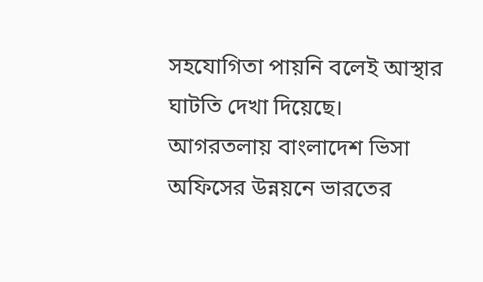সহযোগিতা পায়নি বলেই আস্থার ঘাটতি দেখা দিয়েছে।
আগরতলায় বাংলাদেশ ভিসা অফিসের উন্নয়নে ভারতের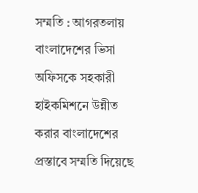সম্মতি : আগরতলায় বাংলাদেশের ভিসা অফিসকে সহকারী হাইকমিশনে উন্নীত করার বাংলাদেশের প্রস্তাবে সম্মতি দিয়েছে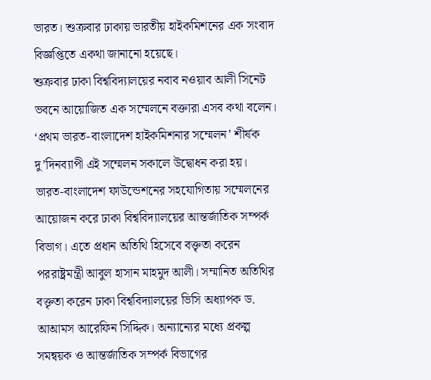ভারত। শুক্রবার ঢাকায় ভারতীয় হাইকমিশনের এক সংবাদ বিজ্ঞপ্তিতে একথা জানানো হয়েছে।
শুক্রবার ঢাকা বিশ্ববিদ্যালয়ের নবাব নওয়াব আলী সিনেট ভবনে আয়োজিত এক সম্মেলনে বক্তারা এসব কথা বলেন। ‘প্রথম ভারত-বাংলাদেশ হাইকমিশনার সম্মেলন’ শীর্ষক দু’দিনব্যাপী এই সম্মেলন সকালে উদ্বোধন করা হয়। ভারত-বাংলাদেশ ফাউন্ডেশনের সহযোগিতায় সম্মেলনের আয়োজন করে ঢাকা বিশ্ববিদ্যালয়ের আন্তর্জাতিক সম্পর্ক বিভাগ। এতে প্রধান অতিথি হিসেবে বক্তৃতা করেন পররাষ্ট্রমন্ত্রী আবুল হাসান মাহমুদ আলী। সম্মানিত অতিথির বক্তৃতা করেন ঢাকা বিশ্ববিদ্যালয়ের ভিসি অধ্যাপক ড. আআমস আরেফিন সিদ্দিক। অন্যান্যের মধ্যে প্রকল্প সমন্বয়ক ও আন্তর্জাতিক সম্পর্ক বিভাগের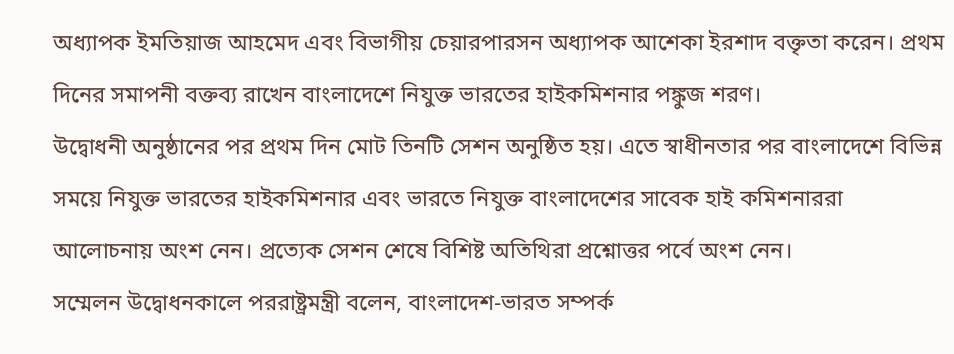অধ্যাপক ইমতিয়াজ আহমেদ এবং বিভাগীয় চেয়ারপারসন অধ্যাপক আশেকা ইরশাদ বক্তৃতা করেন। প্রথম দিনের সমাপনী বক্তব্য রাখেন বাংলাদেশে নিযুক্ত ভারতের হাইকমিশনার পঙ্কুজ শরণ।
উদ্বোধনী অনুষ্ঠানের পর প্রথম দিন মোট তিনটি সেশন অনুষ্ঠিত হয়। এতে স্বাধীনতার পর বাংলাদেশে বিভিন্ন সময়ে নিযুক্ত ভারতের হাইকমিশনার এবং ভারতে নিযুক্ত বাংলাদেশের সাবেক হাই কমিশনাররা আলোচনায় অংশ নেন। প্রত্যেক সেশন শেষে বিশিষ্ট অতিথিরা প্রশ্নোত্তর পর্বে অংশ নেন।
সম্মেলন উদ্বোধনকালে পররাষ্ট্রমন্ত্রী বলেন, বাংলাদেশ-ভারত সম্পর্ক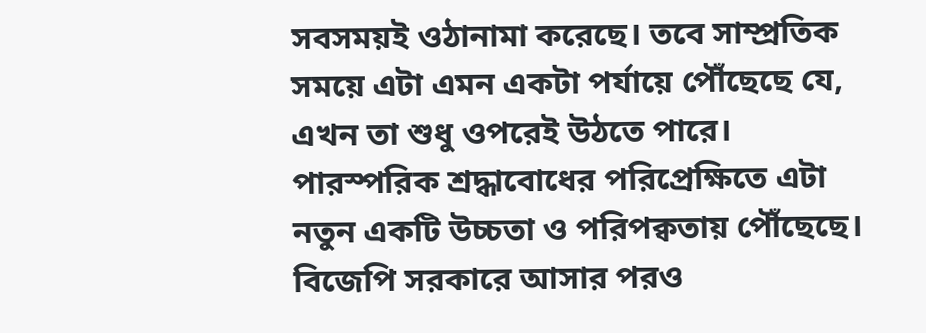সবসময়ই ওঠানামা করেছে। তবে সাম্প্রতিক সময়ে এটা এমন একটা পর্যায়ে পৌঁছেছে যে, এখন তা শুধু ওপরেই উঠতে পারে। পারস্পরিক শ্রদ্ধাবোধের পরিপ্রেক্ষিতে এটা নতুন একটি উচ্চতা ও পরিপক্বতায় পৌঁছেছে। বিজেপি সরকারে আসার পরও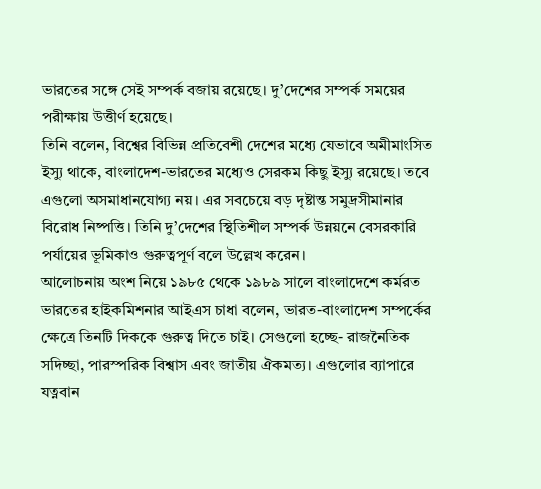ভারতের সঙ্গে সেই সম্পর্ক বজায় রয়েছে। দু’দেশের সম্পর্ক সময়ের পরীক্ষায় উত্তীর্ণ হয়েছে।
তিনি বলেন, বিশ্বের বিভিন্ন প্রতিবেশী দেশের মধ্যে যেভাবে অমীমাংসিত ইস্যু থাকে, বাংলাদেশ-ভারতের মধ্যেও সেরকম কিছু ইস্যু রয়েছে। তবে এগুলো অসমাধানযোগ্য নয়। এর সবচেয়ে বড় দৃষ্টান্ত সমুদ্রসীমানার বিরোধ নিষ্পত্তি। তিনি দু’দেশের স্থিতিশীল সম্পর্ক উন্নয়নে বেসরকারি পর্যায়ের ভূমিকাও গুরুত্বপূর্ণ বলে উল্লেখ করেন।
আলোচনায় অংশ নিয়ে ১৯৮৫ থেকে ১৯৮৯ সালে বাংলাদেশে কর্মরত ভারতের হাইকমিশনার আইএস চাধা বলেন, ভারত-বাংলাদেশ সম্পর্কের ক্ষেত্রে তিনটি দিককে গুরুত্ব দিতে চাই। সেগুলো হচ্ছে- রাজনৈতিক সদিচ্ছা, পারস্পরিক বিশ্বাস এবং জাতীয় ঐকমত্য। এগুলোর ব্যাপারে যত্নবান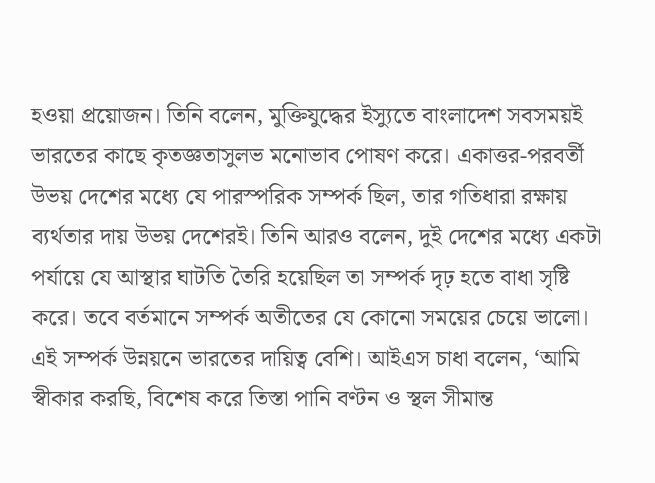হওয়া প্রয়োজন। তিনি বলেন, মুক্তিযুদ্ধের ইস্যুতে বাংলাদেশ সবসময়ই ভারতের কাছে কৃতজ্ঞতাসুলভ মনোভাব পোষণ করে। একাত্তর-পরবর্তী উভয় দেশের মধ্যে যে পারস্পরিক সম্পর্ক ছিল, তার গতিধারা রক্ষায় ব্যর্থতার দায় উভয় দেশেরই। তিনি আরও বলেন, দুই দেশের মধ্যে একটা পর্যায়ে যে আস্থার ঘাটতি তৈরি হয়েছিল তা সম্পর্ক দৃঢ় হতে বাধা সৃষ্টি করে। তবে বর্তমানে সম্পর্ক অতীতের যে কোনো সময়ের চেয়ে ভালো। এই সম্পর্ক উন্নয়নে ভারতের দায়িত্ব বেশি। আইএস চাধা বলেন, ‘আমি স্বীকার করছি, বিশেষ করে তিস্তা পানি বণ্টন ও স্থল সীমান্ত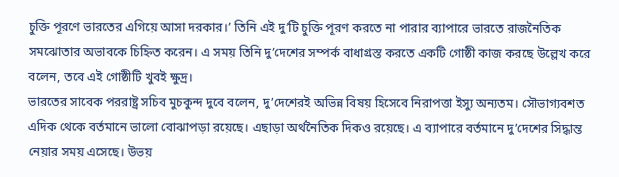চুক্তি পূরণে ভারতের এগিয়ে আসা দরকার।’ তিনি এই দু’টি চুক্তি পূরণ করতে না পারার ব্যাপারে ভারতে রাজনৈতিক সমঝোতার অভাবকে চিহ্নিত করেন। এ সময় তিনি দু’দেশের সম্পর্ক বাধাগ্রস্ত করতে একটি গোষ্ঠী কাজ করছে উল্লেখ করে বলেন, তবে এই গোষ্ঠীটি খুবই ক্ষুদ্র।
ভারতের সাবেক পররাষ্ট্র সচিব মুচকুন্দ দুবে বলেন, দু’দেশেরই অভিন্ন বিষয় হিসেবে নিরাপত্তা ইস্যু অন্যতম। সৌভাগ্যবশত এদিক থেকে বর্তমানে ভালো বোঝাপড়া রয়েছে। এছাড়া অর্থনৈতিক দিকও রয়েছে। এ ব্যাপারে বর্তমানে দু’দেশের সিদ্ধান্ত নেয়ার সময় এসেছে। উভয়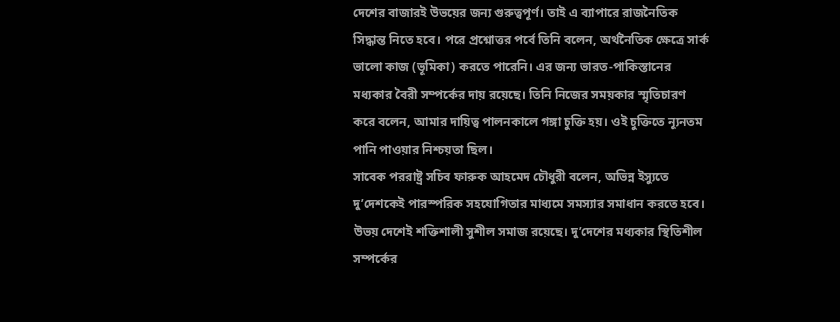দেশের বাজারই উভয়ের জন্য গুরুত্বপূর্ণ। তাই এ ব্যাপারে রাজনৈতিক সিদ্ধান্ত নিতে হবে। পরে প্রশ্নোত্তর পর্বে তিনি বলেন, অর্থনৈতিক ক্ষেত্রে সার্ক ভালো কাজ (ভূমিকা) করতে পারেনি। এর জন্য ভারত-পাকিস্তানের মধ্যকার বৈরী সম্পর্কের দায় রয়েছে। তিনি নিজের সময়কার স্মৃতিচারণ করে বলেন, আমার দায়িত্ব পালনকালে গঙ্গা চুক্তি হয়। ওই চুক্তিতে ন্যূনতম পানি পাওয়ার নিশ্চয়তা ছিল।
সাবেক পররাষ্ট্র সচিব ফারুক আহমেদ চৌধুরী বলেন, অভিন্ন ইস্যুতে দু’দেশকেই পারস্পরিক সহযোগিতার মাধ্যমে সমস্যার সমাধান করতে হবে। উভয় দেশেই শক্তিশালী সুশীল সমাজ রয়েছে। দু’দেশের মধ্যকার স্থিতিশীল সম্পর্কের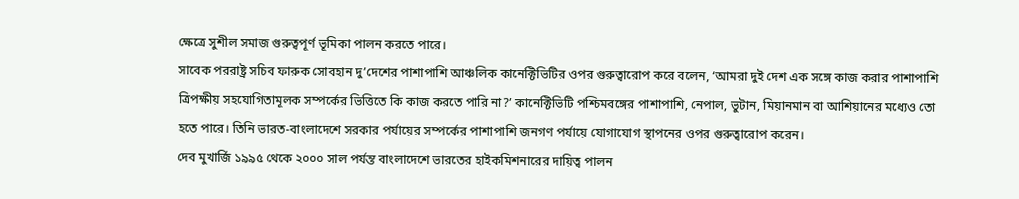ক্ষেত্রে সুশীল সমাজ গুরুত্বপূর্ণ ভূমিকা পালন করতে পারে।
সাবেক পররাষ্ট্র সচিব ফারুক সোবহান দু’দেশের পাশাপাশি আঞ্চলিক কানেক্টিভিটির ওপর গুরুত্বারোপ করে বলেন, ‘আমরা দুই দেশ এক সঙ্গে কাজ করার পাশাপাশি ত্রিপক্ষীয় সহযোগিতামূলক সম্পর্কের ভিত্তিতে কি কাজ করতে পারি না?’ কানেক্টিভিটি পশ্চিমবঙ্গের পাশাপাশি, নেপাল, ভুটান, মিয়ানমান বা আশিয়ানের মধ্যেও তো হতে পারে। তিনি ভারত-বাংলাদেশে সরকার পর্যায়ের সম্পর্কের পাশাপাশি জনগণ পর্যায়ে যোগাযোগ স্থাপনের ওপর গুরুত্বারোপ করেন।
দেব মুখার্জি ১৯৯৫ থেকে ২০০০ সাল পর্যন্ত বাংলাদেশে ভারতের হাইকমিশনারের দায়িত্ব পালন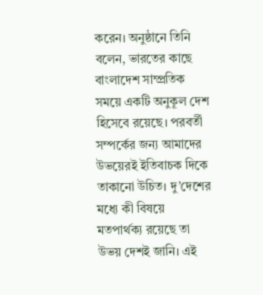করেন। অনুষ্ঠানে তিনি বলেন, ভারতের কাছে বাংলাদেশ সাম্প্রতিক সময়ে একটি অনুকূল দেশ হিসেবে রয়েছে। পরবর্তী সম্পর্কের জন্য আমাদের উভয়েরই ইতিবাচক দিকে তাকানো উচিত। দু’দেশের মধ্যে কী বিষয়ে মতপার্থক্য রয়েছে তা উভয় দেশই জানি। এই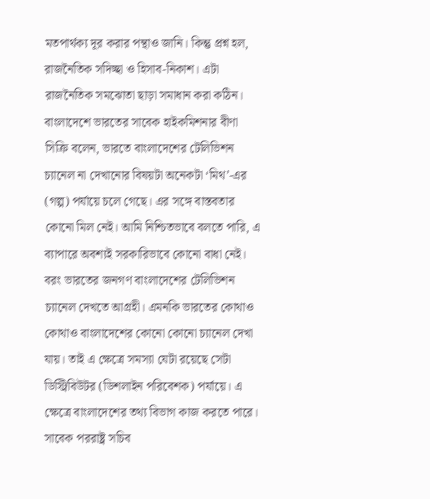মতপার্থক্য দূর করার পন্থাও জানি। কিন্তু প্রশ্ন হল, রাজনৈতিক সদিচ্ছা ও হিসাব-নিকাশ। এটা রাজনৈতিক সমঝোতা ছাড়া সমাধান করা কঠিন।
বাংলাদেশে ভারতের সাবেক হাইকমিশনার বীণা সিক্রি বলেন, ভারতে বাংলাদেশের টেলিভিশন চ্যানেল না দেখানোর বিষয়টা অনেকটা ‘মিথ’-এর (গল্প) পর্যায়ে চলে গেছে। এর সঙ্গে বাস্তবতার কোনো মিল নেই। আমি নিশ্চিতভাবে বলতে পারি, এ ব্যাপারে অবশ্যই সরকারিভাবে কোনো বাধা নেই। বরং ভারতের জনগণ বাংলাদেশের টেলিভিশন চ্যানেল দেখতে আগ্রহী। এমনকি ভারতের কোথাও কোথাও বাংলাদেশের কোনো কোনো চ্যানেল দেখা যায়। তাই এ ক্ষেত্রে সমস্যা যেটা রয়েছে সেটা ডিস্ট্রিবিউটর (ডিশলাইন পরিবেশক) পর্যায়ে। এ ক্ষেত্রে বাংলাদেশের তথ্য বিভাগ কাজ করতে পারে।
সাবেক পররাষ্ট্র সচিব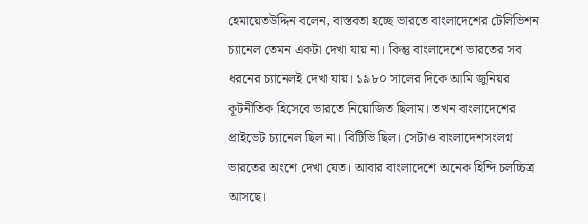হেমায়েতউদ্দিন বলেন, বাস্তবতা হচ্ছে ভারতে বাংলাদেশের টেলিভিশন চ্যানেল তেমন একটা দেখা যায় না। কিন্তু বাংলাদেশে ভারতের সব ধরনের চ্যানেলই দেখা যায়। ১৯৮০ সালের দিকে আমি জুনিয়র কূটনীতিক হিসেবে ভারতে নিয়োজিত ছিলাম। তখন বাংলাদেশের প্রাইভেট চ্যানেল ছিল না। বিটিভি ছিল। সেটাও বাংলাদেশসংলগ্ন ভারতের অংশে দেখা যেত। আবার বাংলাদেশে অনেক হিন্দি চলচ্চিত্র আসছে।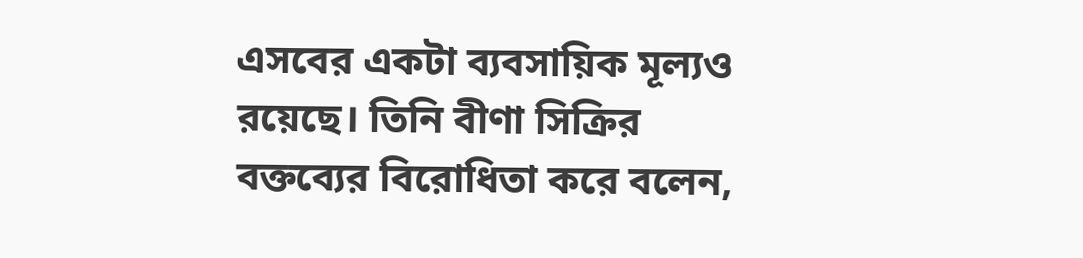এসবের একটা ব্যবসায়িক মূল্যও রয়েছে। তিনি বীণা সিক্রির বক্তব্যের বিরোধিতা করে বলেন,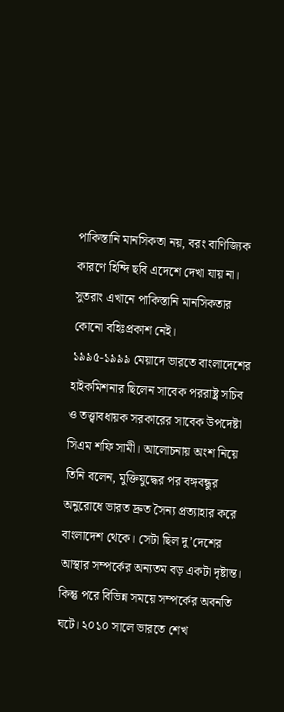পাকিস্তানি মানসিকতা নয়, বরং বাণিজ্যিক কারণে হিন্দি ছবি এদেশে দেখা যায় না। সুতরাং এখানে পাকিস্তানি মানসিকতার কোনো বহিঃপ্রকাশ নেই।
১৯৯৫-১৯৯৯ মেয়াদে ভারতে বাংলাদেশের হাইকমিশনার ছিলেন সাবেক পররাষ্ট্র সচিব ও তত্ত্বাবধায়ক সরকারের সাবেক উপদেষ্টা সিএম শফি সামী। আলোচনায় অংশ নিয়ে তিনি বলেন, মুক্তিযুদ্ধের পর বঙ্গবন্ধুর অনুরোধে ভারত দ্রুত সৈন্য প্রত্যাহার করে বাংলাদেশ থেকে। সেটা ছিল দু’দেশের আস্থার সম্পর্কের অন্যতম বড় একটা দৃষ্টান্ত। কিন্তু পরে বিভিন্ন সময়ে সম্পর্কের অবনতি ঘটে। ২০১০ সালে ভারতে শেখ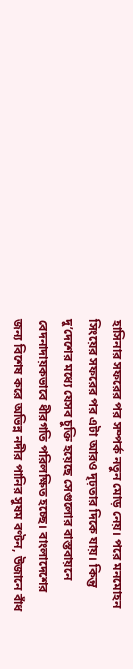হাসিনার সফরের পর সম্পর্ক নতুন মোড় নেয়। পরে মনমোহন সিংয়ের সফরের পর এটা আরও দৃঢ়তার দিকে যায়। কিন্তু দু’দেশের মধ্যে যেসব চুক্তি হয়েছে সেগুলোর বাস্তবায়নে বেদনাদায়কভাবে ধীরগতি পরিলক্ষিত হচ্ছে। বাংলাদেশের জন্য বিশেষ করে অভিন্ন নদীর পানির সুষম বণ্টন, উজানে বাঁধ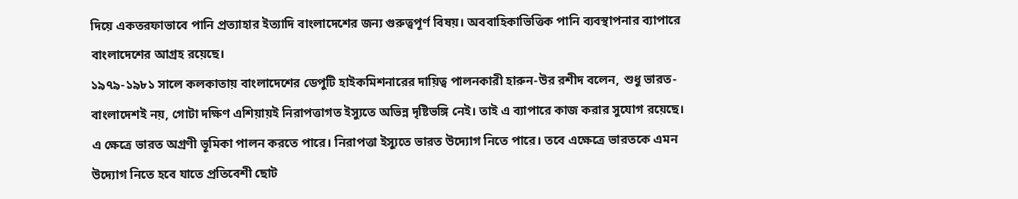দিয়ে একতরফাভাবে পানি প্রত্যাহার ইত্যাদি বাংলাদেশের জন্য গুরুত্বপূর্ণ বিষয়। অববাহিকাভিত্তিক পানি ব্যবস্থাপনার ব্যাপারে বাংলাদেশের আগ্রহ রয়েছে।
১৯৭৯-১৯৮১ সালে কলকাতায় বাংলাদেশের ডেপুটি হাইকমিশনারের দায়িত্ব পালনকারী হারুন-উর রশীদ বলেন, শুধু ভারত-বাংলাদেশই নয়, গোটা দক্ষিণ এশিয়ায়ই নিরাপত্তাগত ইস্যুতে অভিন্ন দৃষ্টিভঙ্গি নেই। তাই এ ব্যাপারে কাজ করার সুযোগ রয়েছে। এ ক্ষেত্রে ভারত অগ্রণী ভূমিকা পালন করতে পারে। নিরাপত্তা ইস্যুতে ভারত উদ্যোগ নিতে পারে। তবে এক্ষেত্রে ভারতকে এমন উদ্যোগ নিতে হবে যাতে প্রতিবেশী ছোট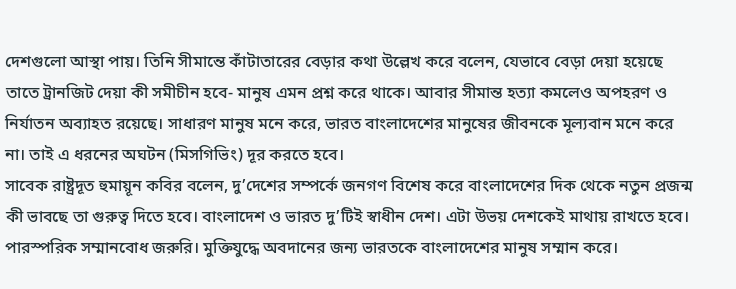দেশগুলো আস্থা পায়। তিনি সীমান্তে কাঁটাতারের বেড়ার কথা উল্লেখ করে বলেন, যেভাবে বেড়া দেয়া হয়েছে তাতে ট্রানজিট দেয়া কী সমীচীন হবে- মানুষ এমন প্রশ্ন করে থাকে। আবার সীমান্ত হত্যা কমলেও অপহরণ ও নির্যাতন অব্যাহত রয়েছে। সাধারণ মানুষ মনে করে, ভারত বাংলাদেশের মানুষের জীবনকে মূল্যবান মনে করে না। তাই এ ধরনের অঘটন (মিসগিভিং) দূর করতে হবে।
সাবেক রাষ্ট্রদূত হুমায়ূন কবির বলেন, দু’দেশের সম্পর্কে জনগণ বিশেষ করে বাংলাদেশের দিক থেকে নতুন প্রজন্ম কী ভাবছে তা গুরুত্ব দিতে হবে। বাংলাদেশ ও ভারত দু’টিই স্বাধীন দেশ। এটা উভয় দেশকেই মাথায় রাখতে হবে। পারস্পরিক সম্মানবোধ জরুরি। মুক্তিযুদ্ধে অবদানের জন্য ভারতকে বাংলাদেশের মানুষ সম্মান করে।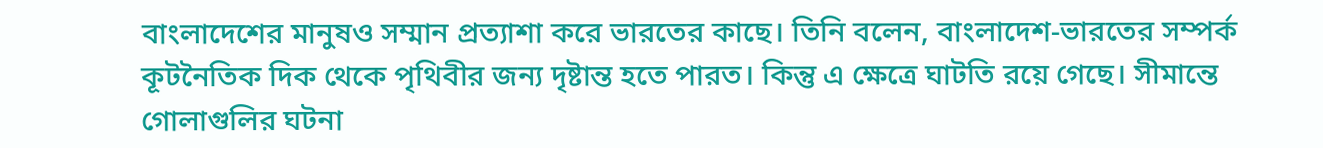বাংলাদেশের মানুষও সম্মান প্রত্যাশা করে ভারতের কাছে। তিনি বলেন, বাংলাদেশ-ভারতের সম্পর্ক কূটনৈতিক দিক থেকে পৃথিবীর জন্য দৃষ্টান্ত হতে পারত। কিন্তু এ ক্ষেত্রে ঘাটতি রয়ে গেছে। সীমান্তে গোলাগুলির ঘটনা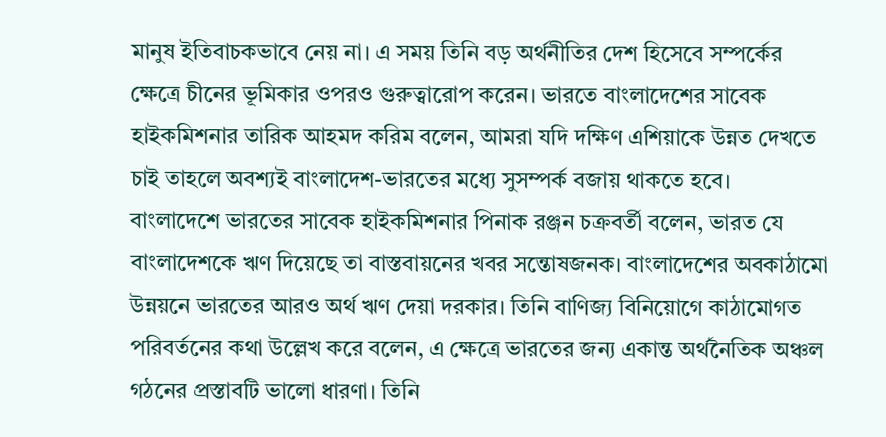মানুষ ইতিবাচকভাবে নেয় না। এ সময় তিনি বড় অর্থনীতির দেশ হিসেবে সম্পর্কের ক্ষেত্রে চীনের ভূমিকার ওপরও গুরুত্বারোপ করেন। ভারতে বাংলাদেশের সাবেক হাইকমিশনার তারিক আহমদ করিম বলেন, আমরা যদি দক্ষিণ এশিয়াকে উন্নত দেখতে চাই তাহলে অবশ্যই বাংলাদেশ-ভারতের মধ্যে সুসম্পর্ক বজায় থাকতে হবে।
বাংলাদেশে ভারতের সাবেক হাইকমিশনার পিনাক রঞ্জন চক্রবর্তী বলেন, ভারত যে বাংলাদেশকে ঋণ দিয়েছে তা বাস্তবায়নের খবর সন্তোষজনক। বাংলাদেশের অবকাঠামো উন্নয়নে ভারতের আরও অর্থ ঋণ দেয়া দরকার। তিনি বাণিজ্য বিনিয়োগে কাঠামোগত পরিবর্তনের কথা উল্লেখ করে বলেন, এ ক্ষেত্রে ভারতের জন্য একান্ত অর্থনৈতিক অঞ্চল গঠনের প্রস্তাবটি ভালো ধারণা। তিনি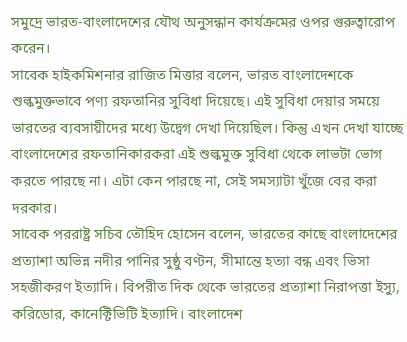সমুদ্রে ভারত-বাংলাদেশের যৌথ অনুসন্ধান কার্যক্রমের ওপর গুরুত্বারোপ করেন।
সাবেক হাইকমিশনার রাজিত মিত্তার বলেন, ভারত বাংলাদেশকে শুল্কমুক্তভাবে পণ্য রফতানির সুবিধা দিয়েছে। এই সুবিধা দেয়ার সময়ে ভারতের ব্যবসায়ীদের মধ্যে উদ্বেগ দেখা দিয়েছিল। কিন্তু এখন দেখা যাচ্ছে বাংলাদেশের রফতানিকারকরা এই শুল্কমুক্ত সুবিধা থেকে লাভটা ভোগ করতে পারছে না। এটা কেন পারছে না, সেই সমস্যাটা খুঁজে বের করা দরকার।
সাবেক পররাষ্ট্র সচিব তৌহিদ হোসেন বলেন, ভারতের কাছে বাংলাদেশের প্রত্যাশা অভিন্ন নদীর পানির সুষ্ঠু বণ্টন, সীমান্তে হত্যা বন্ধ এবং ভিসা সহজীকরণ ইত্যাদি। বিপরীত দিক থেকে ভারতের প্রত্যাশা নিরাপত্তা ইস্যু, করিডোর, কানেক্টিভিটি ইত্যাদি। বাংলাদেশ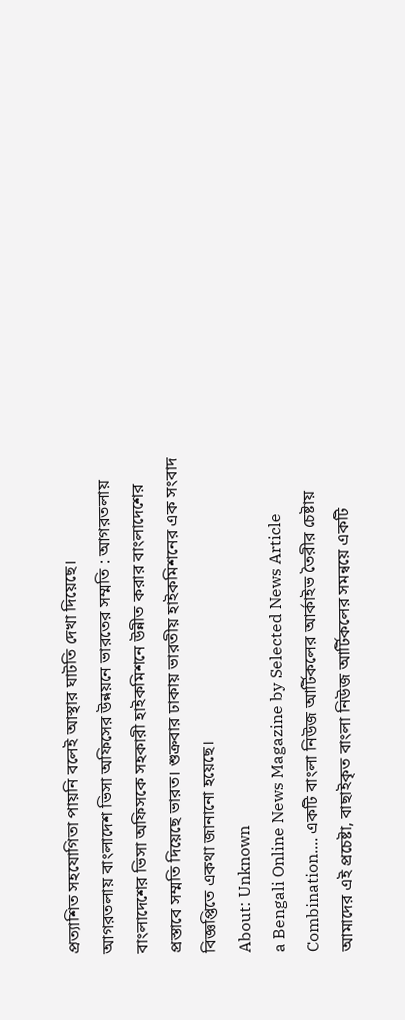প্রত্যাশিত সহযোগিতা পায়নি বলেই আস্থার ঘাটতি দেখা দিয়েছে।
আগরতলায় বাংলাদেশ ভিসা অফিসের উন্নয়নে ভারতের সম্মতি : আগরতলায় বাংলাদেশের ভিসা অফিসকে সহকারী হাইকমিশনে উন্নীত করার বাংলাদেশের প্রস্তাবে সম্মতি দিয়েছে ভারত। শুক্রবার ঢাকায় ভারতীয় হাইকমিশনের এক সংবাদ বিজ্ঞপ্তিতে একথা জানানো হয়েছে।
About: Unknown
a Bengali Online News Magazine by Selected News Article Combination.... একটি বাংলা নিউজ আর্টিকলের আর্কাইভ তৈরীর চেষ্টায় আমাদের এই প্রচেষ্টা, বাছাইকৃত বাংলা নিউজ আর্টিকলের সমন্বয়ে একটি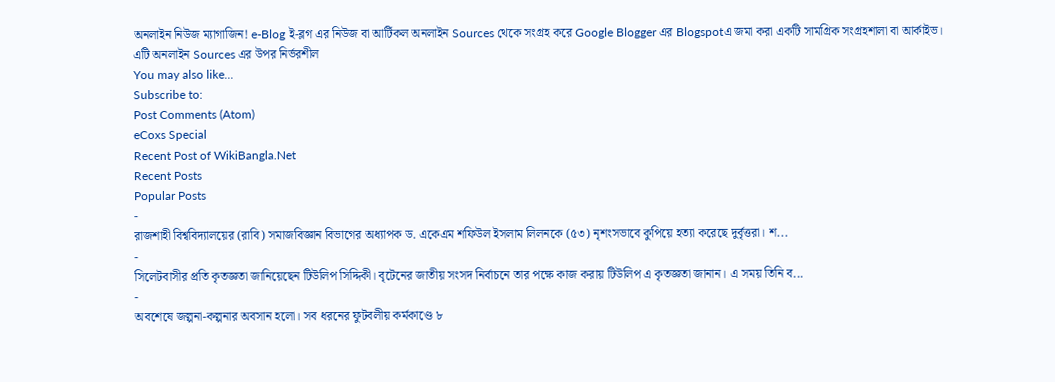অনলাইন নিউজ ম্যাগাজিন! e-Blog ই-ব্লগ এর নিউজ বা আর্টিকল অনলাইন Sources থেকে সংগ্রহ করে Google Blogger এর Blogspotএ জমা করা একটি সামগ্রিক সংগ্রহশালা বা আর্কাইভ। এটি অনলাইন Sources এর উপর নির্ভরশীল
You may also like...
Subscribe to:
Post Comments (Atom)
eCoxs Special
Recent Post of WikiBangla.Net
Recent Posts
Popular Posts
-
রাজশাহী বিশ্ববিদ্যালয়ের (রাবি) সমাজবিজ্ঞান বিভাগের অধ্যাপক ড. একেএম শফিউল ইসলাম লিলনকে (৫৩) নৃশংসভাবে কুপিয়ে হত্যা করেছে দুর্বৃত্তরা। শ...
-
সিলেটবাসীর প্রতি কৃতজ্ঞতা জানিয়েছেন টিউলিপ সিদ্দিকী। বৃটেনের জাতীয় সংসদ নির্বাচনে তার পক্ষে কাজ করায় টিউলিপ এ কৃতজ্ঞতা জানান। এ সময় তিনি ব...
-
অবশেষে জল্পনা-কল্পনার অবসান হলো। সব ধরনের ফুটবলীয় কর্মকাণ্ডে ৮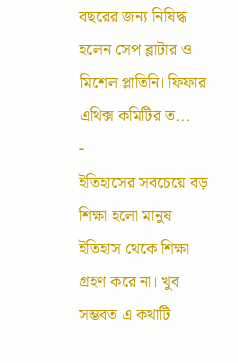বছরের জন্য নিষিদ্ধ হলেন সেপ ব্লাটার ও মিশেল প্লাতিনি। ফিফার এথিক্স কমিটির ত...
-
ইতিহাসের সবচেয়ে বড় শিক্ষা হলো মানুষ ইতিহাস থেকে শিক্ষা গ্রহণ করে না। খুব সম্ভবত এ কথাটি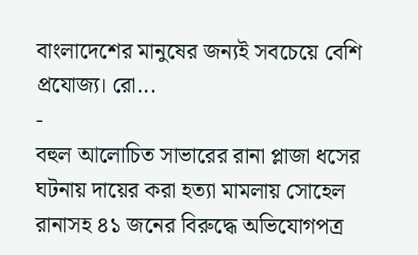বাংলাদেশের মানুষের জন্যই সবচেয়ে বেশি প্রযোজ্য। রো...
-
বহুল আলোচিত সাভারের রানা প্লাজা ধসের ঘটনায় দায়ের করা হত্যা মামলায় সোহেল রানাসহ ৪১ জনের বিরুদ্ধে অভিযোগপত্র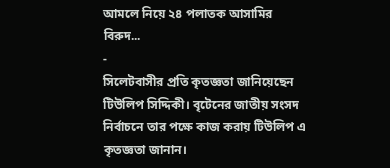আমলে নিয়ে ২৪ পলাতক আসামির বিরুদ...
-
সিলেটবাসীর প্রতি কৃতজ্ঞতা জানিয়েছেন টিউলিপ সিদ্দিকী। বৃটেনের জাতীয় সংসদ নির্বাচনে তার পক্ষে কাজ করায় টিউলিপ এ কৃতজ্ঞতা জানান।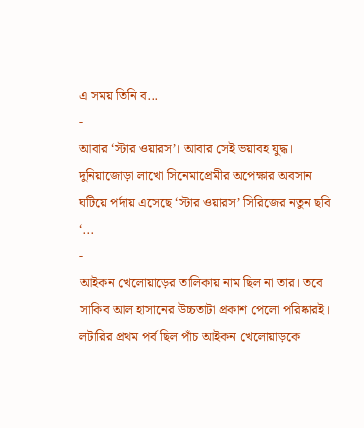এ সময় তিনি ব...
-
আবার ‘স্টার ওয়ারস’। আবার সেই ভয়াবহ যুদ্ধ। দুনিয়াজোড়া লাখো সিনেমাপ্রেমীর অপেক্ষার অবসান ঘটিয়ে পর্দায় এসেছে ‘স্টার ওয়ারস’ সিরিজের নতুন ছবি ‘...
-
আইকন খেলোয়াড়ের তালিকায় নাম ছিল না তার। তবে সাকিব আল হাসানের উচ্চতাটা প্রকাশ পেলো পরিষ্কারই। লটারির প্রথম পর্ব ছিল পাঁচ আইকন খেলোয়াড়কে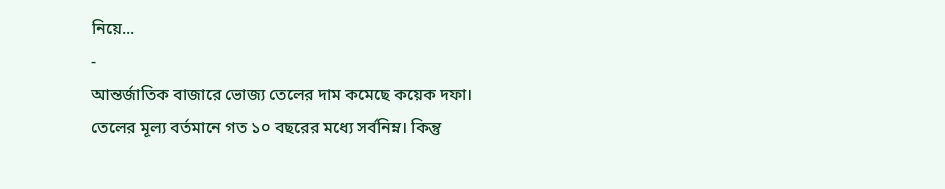নিয়ে...
-
আন্তর্জাতিক বাজারে ভোজ্য তেলের দাম কমেছে কয়েক দফা। তেলের মূল্য বর্তমানে গত ১০ বছরের মধ্যে সর্বনিম্ন। কিন্তু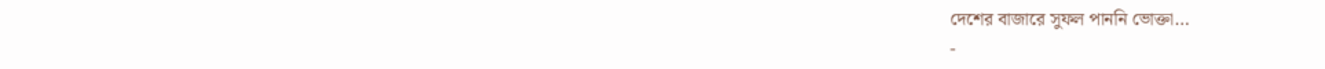দেশের বাজারে সুফল পাননি ভোক্তা...
-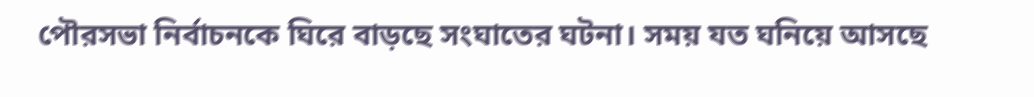পৌরসভা নির্বাচনকে ঘিরে বাড়ছে সংঘাতের ঘটনা। সময় যত ঘনিয়ে আসছে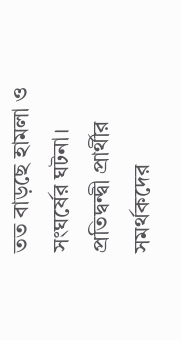তত বাড়ছে হামলা ও সংঘর্ষের ঘটনা। প্রতিদ্বন্দ্বী প্রার্থীর সমর্থকদের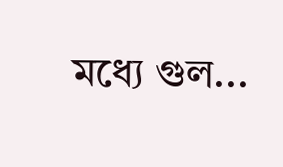মধ্যে গুল...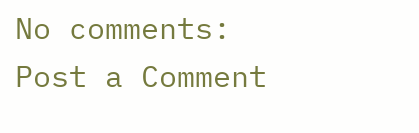No comments:
Post a Comment